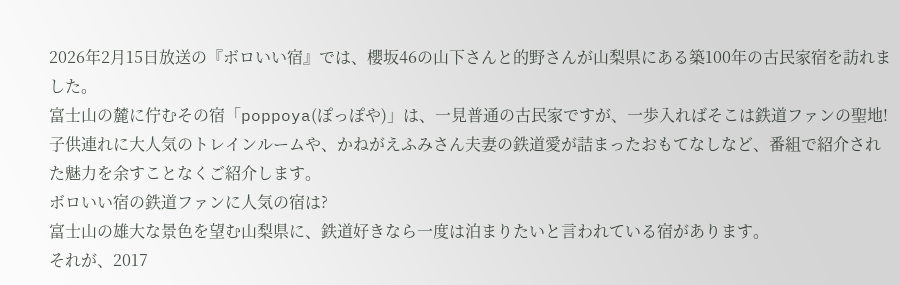2026年2月15日放送の『ボロいい宿』では、櫻坂46の山下さんと的野さんが山梨県にある築100年の古民家宿を訪れました。
富士山の麓に佇むその宿「poppoya(ぽっぽや)」は、一見普通の古民家ですが、一歩入ればそこは鉄道ファンの聖地!
子供連れに大人気のトレインルームや、かねがえふみさん夫妻の鉄道愛が詰まったおもてなしなど、番組で紹介された魅力を余すことなくご紹介します。
ボロいい宿の鉄道ファンに人気の宿は?
富士山の雄大な景色を望む山梨県に、鉄道好きなら一度は泊まりたいと言われている宿があります。
それが、2017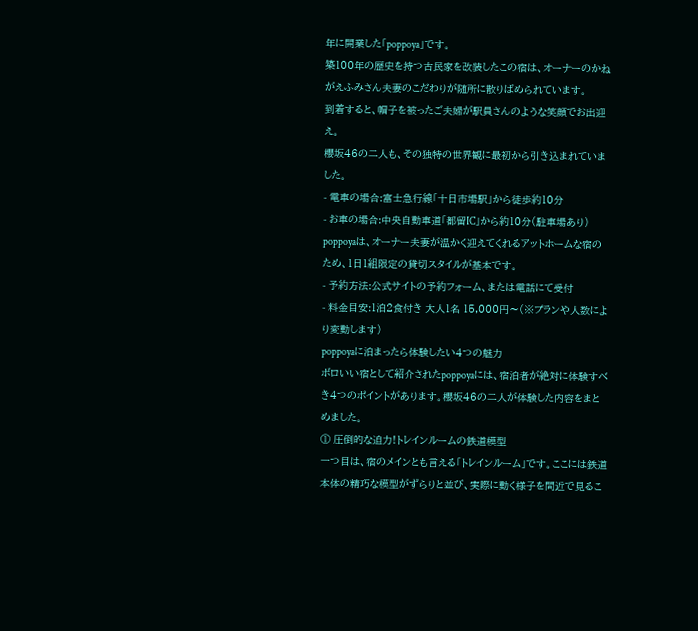年に開業した「poppoya」です。
築100年の歴史を持つ古民家を改装したこの宿は、オーナーのかねがえふみさん夫妻のこだわりが随所に散りばめられています。
到着すると、帽子を被ったご夫婦が駅員さんのような笑顔でお出迎え。
櫻坂46の二人も、その独特の世界観に最初から引き込まれていました。
- 電車の場合:富士急行線「十日市場駅」から徒歩約10分
- お車の場合:中央自動車道「都留IC」から約10分(駐車場あり)
poppoyaは、オーナー夫妻が温かく迎えてくれるアットホームな宿のため、1日1組限定の貸切スタイルが基本です。
- 予約方法:公式サイトの予約フォーム、または電話にて受付
- 料金目安:1泊2食付き 大人1名 15,000円〜(※プランや人数により変動します)
poppoyaに泊まったら体験したい4つの魅力
ボロいい宿として紹介されたpoppoyaには、宿泊者が絶対に体験すべき4つのポイントがあります。櫻坂46の二人が体験した内容をまとめました。
① 圧倒的な迫力!トレインルームの鉄道模型
一つ目は、宿のメインとも言える「トレインルーム」です。ここには鉄道本体の精巧な模型がずらりと並び、実際に動く様子を間近で見るこ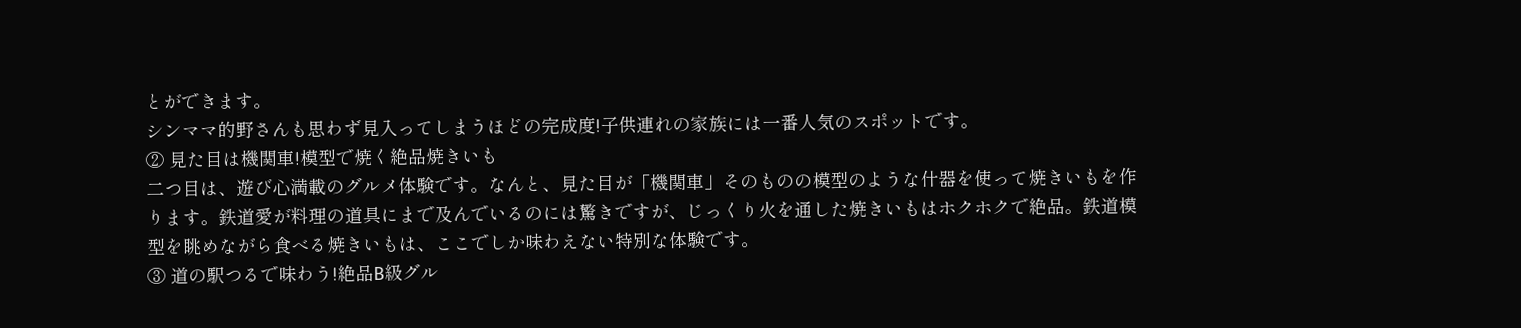とができます。
シンママ的野さんも思わず見入ってしまうほどの完成度!子供連れの家族には一番人気のスポットです。
② 見た目は機関車!模型で焼く絶品焼きいも
二つ目は、遊び心満載のグルメ体験です。なんと、見た目が「機関車」そのものの模型のような什器を使って焼きいもを作ります。鉄道愛が料理の道具にまで及んでいるのには驚きですが、じっくり火を通した焼きいもはホクホクで絶品。鉄道模型を眺めながら食べる焼きいもは、ここでしか味わえない特別な体験です。
③ 道の駅つるで味わう!絶品B級グル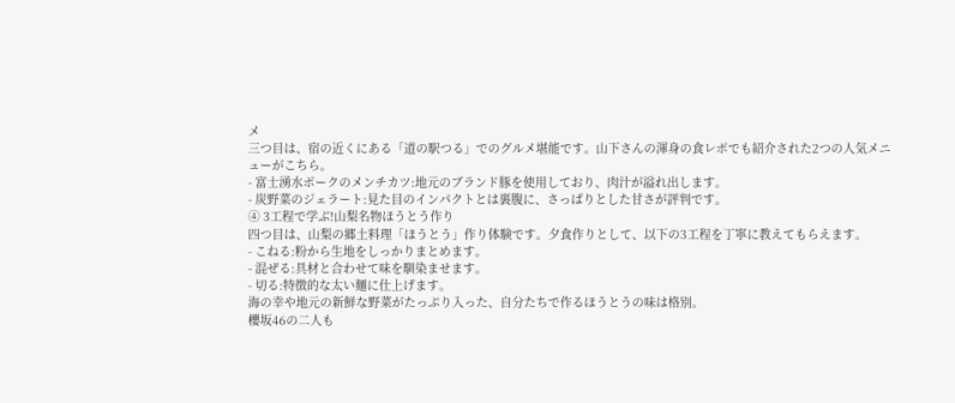メ
三つ目は、宿の近くにある「道の駅つる」でのグルメ堪能です。山下さんの渾身の食レポでも紹介された2つの人気メニューがこちら。
- 富士湧水ポークのメンチカツ:地元のブランド豚を使用しており、肉汁が溢れ出します。
- 炭野菜のジェラート:見た目のインパクトとは裏腹に、さっぱりとした甘さが評判です。
④ 3工程で学ぶ!山梨名物ほうとう作り
四つ目は、山梨の郷土料理「ほうとう」作り体験です。夕食作りとして、以下の3工程を丁寧に教えてもらえます。
- こねる:粉から生地をしっかりまとめます。
- 混ぜる:具材と合わせて味を馴染ませます。
- 切る:特徴的な太い麺に仕上げます。
海の幸や地元の新鮮な野菜がたっぷり入った、自分たちで作るほうとうの味は格別。
櫻坂46の二人も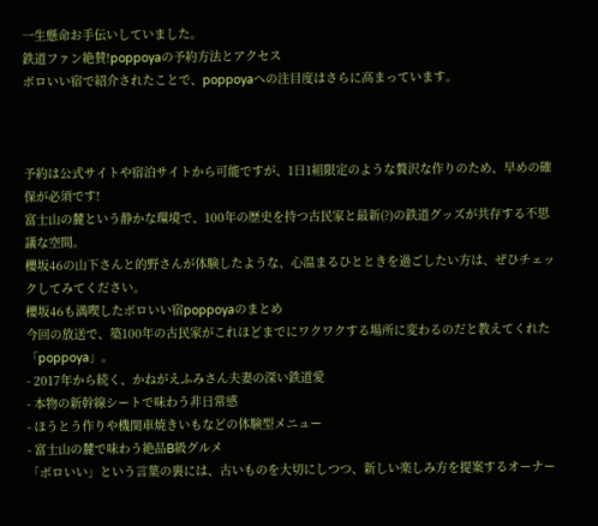一生懸命お手伝いしていました。
鉄道ファン絶賛!poppoyaの予約方法とアクセス
ボロいい宿で紹介されたことで、poppoyaへの注目度はさらに高まっています。



予約は公式サイトや宿泊サイトから可能ですが、1日1組限定のような贅沢な作りのため、早めの確保が必須です!
富士山の麓という静かな環境で、100年の歴史を持つ古民家と最新(?)の鉄道グッズが共存する不思議な空間。
櫻坂46の山下さんと的野さんが体験したような、心温まるひとときを過ごしたい方は、ぜひチェックしてみてください。
櫻坂46も満喫したボロいい宿poppoyaのまとめ
今回の放送で、築100年の古民家がこれほどまでにワクワクする場所に変わるのだと教えてくれた「poppoya」。
- 2017年から続く、かねがえふみさん夫妻の深い鉄道愛
- 本物の新幹線シートで味わう非日常感
- ほうとう作りや機関車焼きいもなどの体験型メニュー
- 富士山の麓で味わう絶品B級グルメ
「ボロいい」という言葉の裏には、古いものを大切にしつつ、新しい楽しみ方を提案するオーナー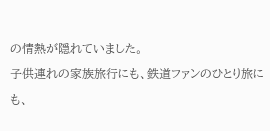の情熱が隠れていました。
子供連れの家族旅行にも、鉄道ファンのひとり旅にも、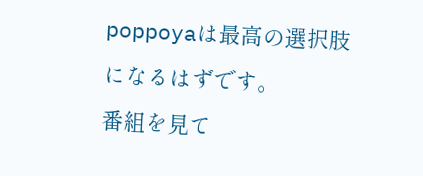poppoyaは最高の選択肢になるはずです。
番組を見て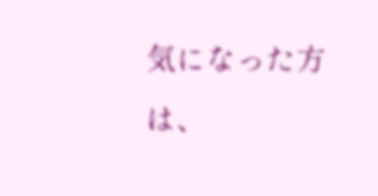気になった方は、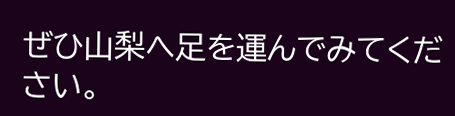ぜひ山梨へ足を運んでみてください。